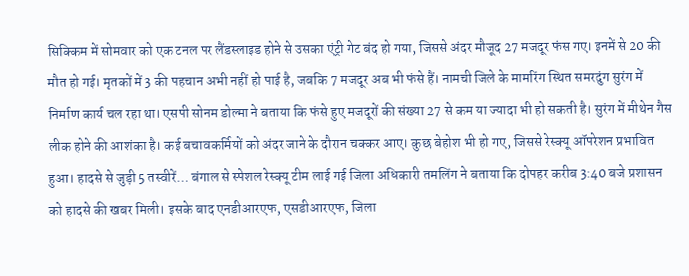सिक्किम में सोमवार को एक टनल पर लैंडस्लाइड होने से उसका एंट्री गेट बंद हो गया, जिससे अंदर मौजूद 27 मजदूर फंस गए। इनमें से 20 की मौत हो गई। मृतकों में 3 की पहचान अभी नहीं हो पाई है, जबकि 7 मजदूर अब भी फंसे हैं। नामची जिले के मामरिंग स्थित समरदुंग सुरंग में निर्माण कार्य चल रहा था। एसपी सोनम डोल्मा ने बताया कि फंसे हुए मजदूरों की संख्या 27 से कम या ज्यादा भी हो सकती है। सुरंग में मीथेन गैस लीक होने की आशंका है। कई बचावकर्मियों को अंदर जाने के दौरान चक्कर आए। कुछ बेहोश भी हो गए, जिससे रेस्क्यू ऑपरेशन प्रभावित हुआ। हादसे से जुड़ी 5 तस्वीरें… बंगाल से स्पेशल रेस्क्यू टीम लाई गई जिला अधिकारी तमलिंग ने बताया कि दोपहर करीब 3:40 बजे प्रशासन को हादसे की खबर मिली। इसके बाद एनडीआरएफ, एसडीआरएफ, जिला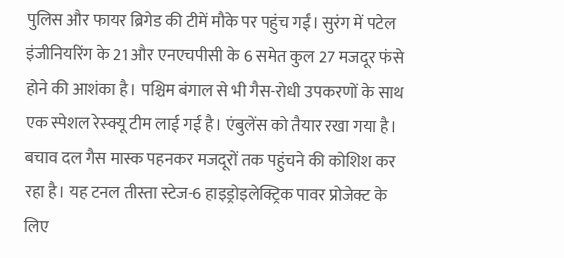पुलिस और फायर ब्रिगेड की टीमें मौके पर पहुंच गईं। सुरंग में पटेल इंजीनियरिंग के 21 और एनएचपीसी के 6 समेत कुल 27 मजदूर फंसे होने की आशंका है। पश्चिम बंगाल से भी गैस-रोधी उपकरणों के साथ एक स्पेशल रेस्क्यू टीम लाई गई है। एंबुलेंस को तैयार रखा गया है। बचाव दल गैस मास्क पहनकर मजदूरों तक पहुंचने की कोशिश कर रहा है। यह टनल तीस्ता स्टेज-6 हाइड्रोइलेक्ट्रिक पावर प्रोजेक्ट के लिए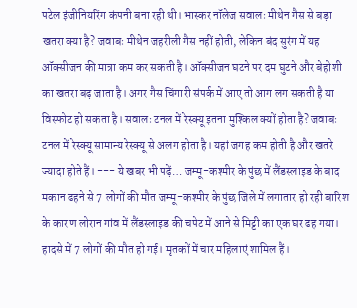पटेल इंजीनियरिंग कंपनी बना रही थी। भास्कर नॉलेज सवालः मीथेन गैस से बड़ा खतरा क्या है? जवाबः मीथेन जहरीली गैस नहीं होती, लेकिन बंद सुरंग में यह ऑक्सीजन की मात्रा कम कर सकती है। ऑक्सीजन घटने पर दम घुटने और बेहोशी का खतरा बढ़ जाता है। अगर गैस चिंगारी संपर्क में आए तो आग लग सकती है या विस्फोट हो सकता है। सवालः टनल में रेस्क्यू इतना मुश्किल क्यों होता है? जवाबः टनल में रेस्क्यू सामान्य रेस्क्यू से अलग होता है। यहां जगह कम होती है और खतरे ज्यादा होते हैं। --- ये खबर भी पढ़ें… जम्मू-कश्मीर के पुंछ में लैंडस्लाइड के बाद मकान ढहने से 7 लोगों की मौत जम्मू-कश्मीर के पुंछ जिले में लगातार हो रही बारिश के कारण लोरान गांव में लैंडस्लाइड की चपेट में आने से मिट्टी का एक घर ढह गया। हादसे में 7 लोगों की मौत हो गई। मृतकों में चार महिलाएं शामिल हैं।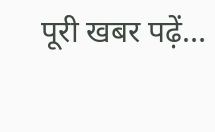पूरी खबर पढ़ें…